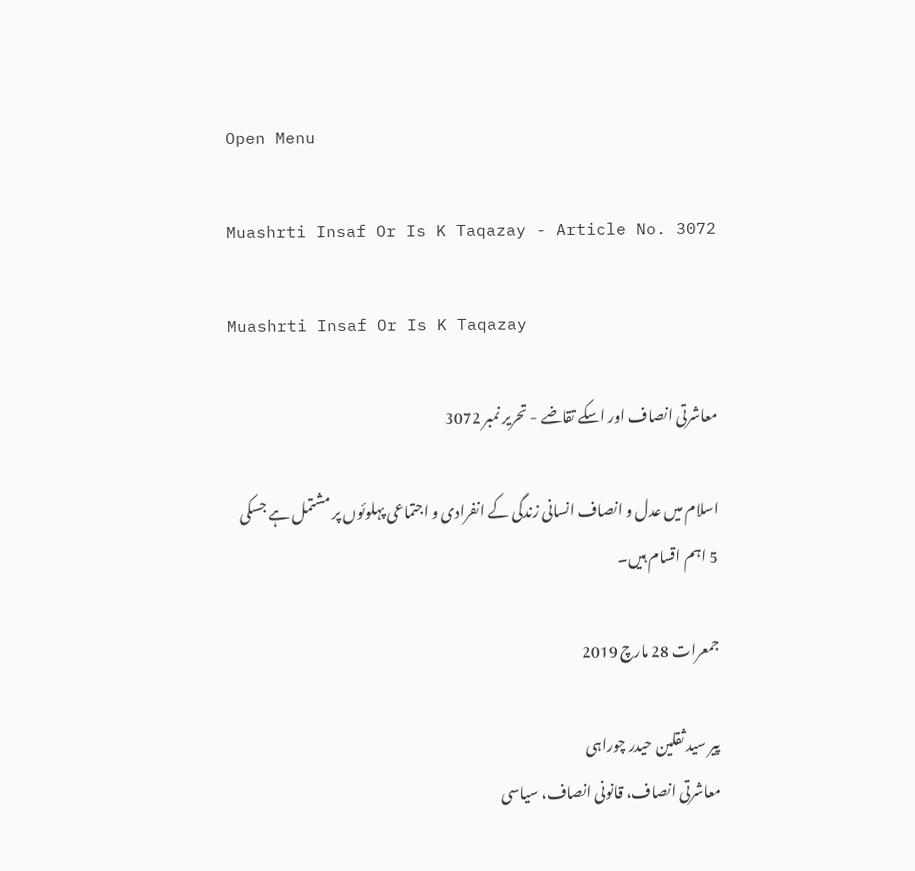Open Menu

Muashrti Insaf Or Is K Taqazay - Article No. 3072

Muashrti Insaf Or Is K Taqazay

معاشرتی انصاف اور اسکے تقاضے - تحریر نمبر 3072

اسلام میں عدل و انصاف انسانی زندگی کے انفرادی و اجتماعی پہلوئوں پر مشتمل ہے جسکی 5 اہم اقسام ہیں۔

جمعرات 28 مارچ 2019

پیر سید ثقلین حیدر چوراہی
معاشرتی انصاف، قانونی انصاف، سیاسی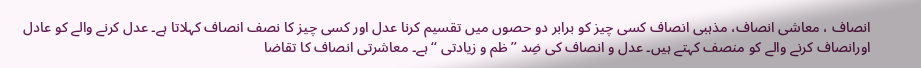انصاف ، معاشی انصاف، مذہبی انصاف کسی چیز کو برابر دو حصوں میں تقسیم کرنا عدل اور کسی چیز کا نصف انصاف کہلاتا ہے۔ عدل کرنے والے کو عادل اورانصاف کرنے والے کو منصف کہتے ہیں۔ عدل و انصاف کی ضِد ’’ظم و زیادتی ‘‘ ہے۔ معاشرتی انصاف کا تقاضا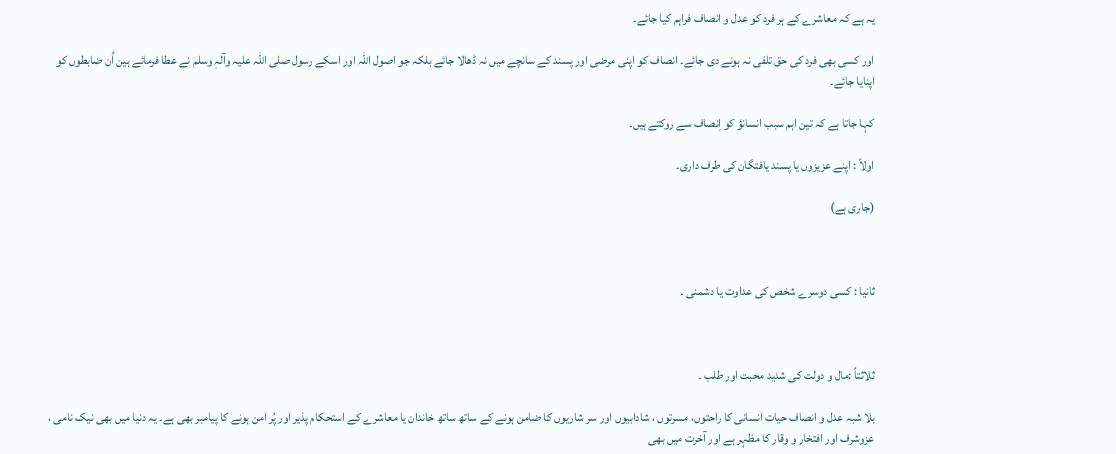یہ ہے کہ معاشرے کے ہر فرد کو عدل و انصاف فراہم کیا جائے۔

اور کسی بھی فرد کی حق تلفی نہ ہونے دی جائے۔ انصاف کو اپنی مرضی اور پسند کے سانچے میں نہ ڈھالا جائے بلکہ جو اصول اللہ اور اسکے رسول صلی اللہ علیہ وآلہٖ وسلم نے عطا فرمائے ہین اُن ضابطوں کو اپنایا جائے۔

کہا جاتا ہے کہ تین اہم سبب انسانؤ کو اِنصاف سے روکتے ہیں۔

اولاً : اپنے عزیزوں یا پسند یافتگان کی طرف داری۔

(جاری ہے)



ثانیا : کسی دوسرے شخص کی عداوت یا دشمنی ۔



ثلاثتاً :مال و دولت کی شدید محبت اور طلب ۔

بلا شبہ عدل و انصاف حیات انسانی کا راحتوں، مسرتوں ، شادابیوں اور سر شاریوں کا ضامن ہونے کے ساتھ ساتھ خاندان یا معاشرے کے استحکام پذیر اور پُر امن ہونے کا پیامبر بھی ہے۔ یہ دنیا میں بھی نیک نامی ، عزوشرف اور افتخار و وقار کا مظہر ہے اور آخرت میں بھی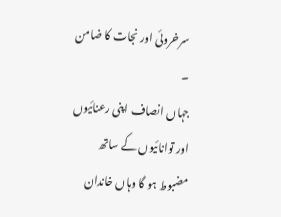سرخروئی اور نجات کا ضامن ۔
جہاں انصاف اپنی رعنائیوں اور توانائیوں کے ساتھ مضبوط ہو گا وہاں خاندان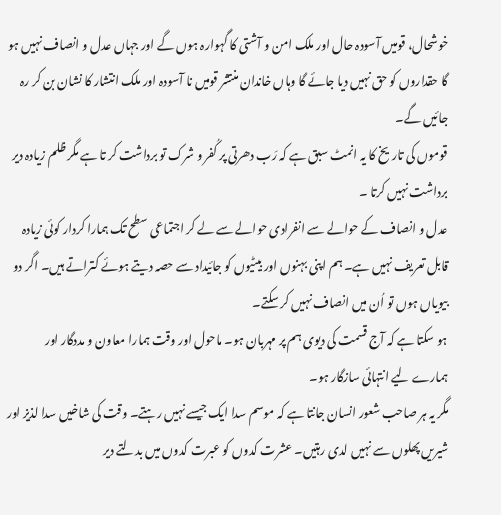خوشحال، قومیں آسودہ حال اور ملک امن و آشتی کا گہوارہ ہوں گے اور جہاں عدل و انصاف نہیں ہو گا حقداروں کو حق نہیں دیا جائے گا وہاں خاندان منتشر قومیں نا آسودہ اور ملک انتشار کا نشان بن کر رہ جائیں گے۔
قوموں کی تاریخ کا یہ انمٹ سبق ہے کہ رَب دھرتی پر کُفر و شرک تو برداشت کر تا ہے مگر ظلم زیادہ دیر برداشت نہیں کرتا ۔
عدل و انصاف کے حوالے سے انفرادی حوالے سے لے کر اجتماعی سطح تک ہمارا کردار کوئی زیادہ قابل تعریف نہیں ہے۔ ہم اپنی بہنوں اور بیٹیوں کو جائیداد سے حصہ دیتے ہوئے کتراتے ہیں۔ اگر دو بیویاں ہوں تو اُن میں انصاف نہیں کر سکتے۔
ہو سکتا ہے کہ آج قسمت کی دیوی ہم پر مہربان ہو۔ ماحول اور وقت ہمارا معاون و مددگار اور ہمارے لیے انتہائی سازگار ہو۔
مگر یہ ہر صاحب شعور انسان جانتا ہے کہ موسم سدا ایک جیسے نہیں رہتے۔ وقت کی شاخیں سدا لذیز اور شیریں پھلوں سے نہیں لدی رہتیں۔ عشرت کدوں کو عبرت کدوں میں بدلتے دیر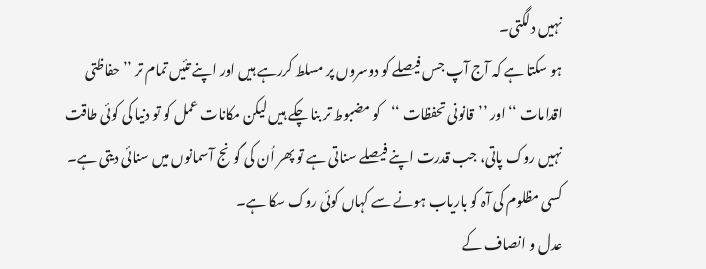نہیں دلگتی۔
ہو سکتا ہے کہ آج آپ جس فیصلے کو دوسروں پر مسلط کررہے ہیں اور اپنے تئیں تمام تر ’’حفاظتی اقدامات ‘‘اور ’’قانونی تحفظات ‘‘کو مضبوط تر بنا چکے ہیں لیکن مکانات عمل کو تو دنیا کی کوئی طاقت نہیں روک پاتی، جب قدرت اپنے فیصلے سناتی ہے تو پھر اُن کی گونج آسمانوں میں سنائی دیتی ہے۔
کسی مظلوم کی آہ کو باریاب ہونے سے کہاں کوئی روک سکا ہے۔
عدل و انصاف کے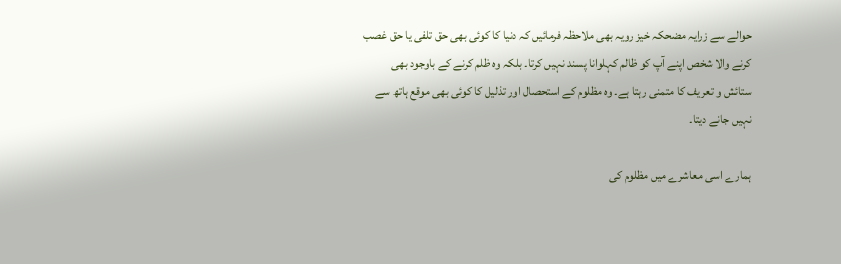حوالے سے زرایہ مضحکہ خیز رویہ بھی ملاحظہ فرمائیں کہ دنیا کا کوئی بھی حق تلفی یا حق غصب کرنے والا شخص اپنے آپ کو ظالم کہلوانا پسند نہیں کرتا۔ بلکہ وہ ظلم کرنے کے باوجود بھی ستائش و تعریف کا متمنی رہتا ہے۔ وہ مظلوم کے استحصال اور تذلیل کا کوئی بھی موقع ہاتھ سے نہیں جانے دیتا۔

ہمارے اسی معاشرے میں مظلوم کی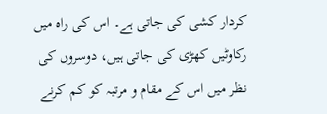کردار کشی کی جاتی ہے۔ اس کی راہ میں رکاوٹیں کھڑی کی جاتی ہیں، دوسروں کی نظر میں اس کے مقام و مرتبہ کو کم کرنے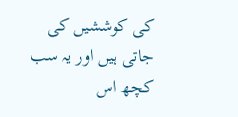کی کوششیں کی جاتی ہیں اور یہ سب کچھ اس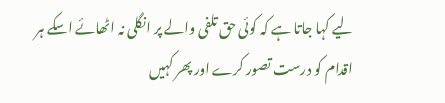لیے کہا جاتا ہے کہ کوئی حق تلفی والے پر انگلی نہ اٹھائے اسکے ہر اقدام کو درست تصور کرے اور پھر کہیں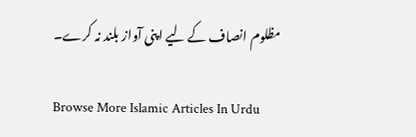مظلوم انصاف کے لیے اپنی آواز بلند نہ کرے۔

Browse More Islamic Articles In Urdu